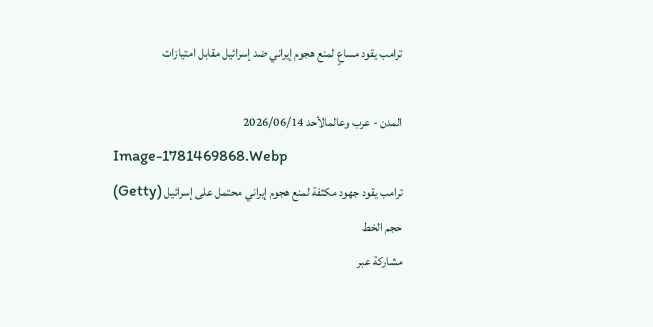ترامب يقود مساعٍ لمنع هجوم إيراني ضد إسرائيل مقابل امتيازات

المدن - عرب وعالمالأحد 2026/06/14
Image-1781469868.Webp
ترامب يقود جهود مكثفة لمنع هجوم إيراني محتمل على إسرائيل (Getty)
حجم الخط
مشاركة عبر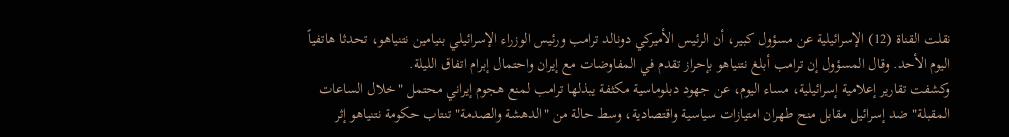نقلت القناة (12) الإسرائيلية عن مسؤول كبير، أن الرئيس الأميركي دونالد ترامب ورئيس الوزراء الإسرائيلي بنيامين نتنياهو، تحدثا هاتفياً اليوم الأحد. وقال المسؤول إن ترامب أبلغ نتنياهو بإحراز تقدم في المفاوضات مع إيران واحتمال إبرام اتفاق الليلة.
وكشفت تقارير إعلامية إسرائيلية، مساء اليوم، عن جهود دبلوماسية مكثفة يبذلها ترامب لمنع هجوم إيراني محتمل "خلال الساعات المقبلة" ضد إسرائيل مقابل منح طهران امتيازات سياسية واقتصادية، وسط حالة من "الدهشة والصدمة" تنتاب حكومة نتنياهو إثر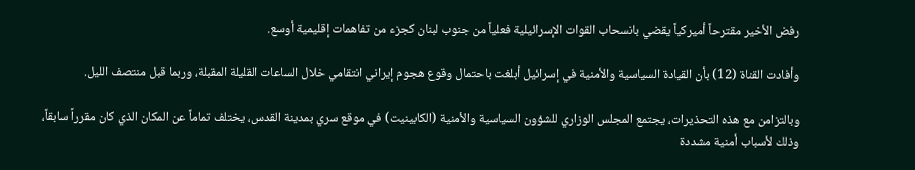رفض الأخير مقترحاً أميركياً يقضي بانسحاب القوات الإسرائيلية فعلياً من جنوب لبنان كجزء من تفاهمات إقليمية أوسع.

وأفادت القناة (12) بأن القيادة السياسية والأمنية في إسرائيل أبلغت باحتمال وقوع هجوم إيراني انتقامي خلال الساعات القليلة المقبلة، وربما قبل منتصف الليل.

وبالتزامن مع هذه التحذيرات، يجتمع المجلس الوزاري للشؤون السياسية والأمنية (الكابينيت) في موقع سري بمدينة القدس، يختلف تماماً عن المكان الذي كان مقرراً سابقاً، وذلك لأسباب أمنية مشددة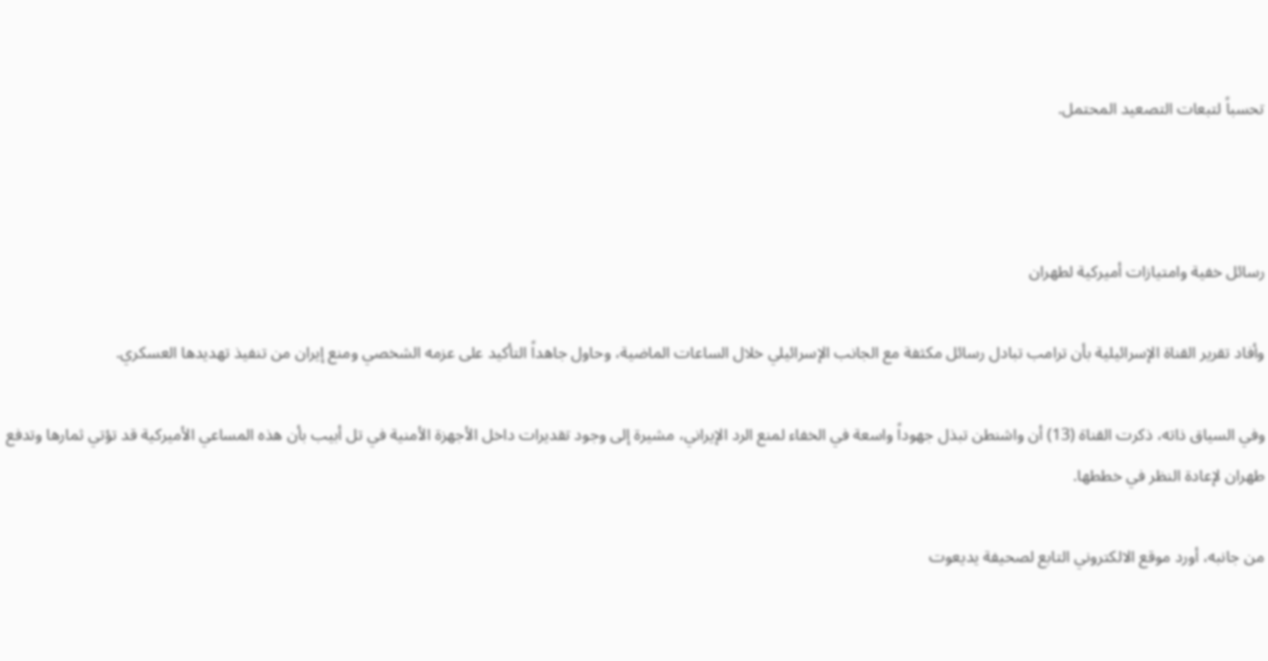تحسباً لتبعات التصعيد المحتمل.



رسائل خفية وامتيازات أميركية لطهران

وأفاد تقرير القناة الإسرائيلية بأن ترامب تبادل رسائل مكثفة مع الجانب الإسرائيلي خلال الساعات الماضية، وحاول جاهداً التأكيد على عزمه الشخصي ومنع إيران من تنفيذ تهديدها العسكري.

وفي السياق ذاته، ذكرت القناة (13) أن واشنطن تبذل جهوداً واسعة في الخفاء لمنع الرد الإيراني، مشيرة إلى وجود تقديرات داخل الأجهزة الأمنية في تل أبيب بأن هذه المساعي الأميركية قد تؤتي ثمارها وتدفع طهران لإعادة النظر في خططها.

من جانبه، أورد موقع الالكتروني التابع لصحيفة يديعوت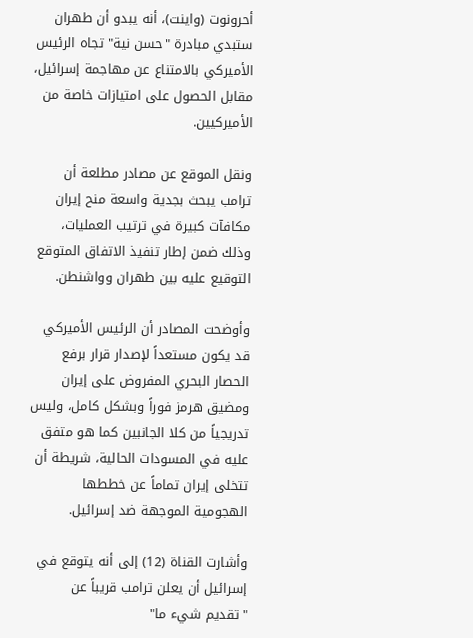أحرونوت (واينت)، أنه يبدو أن طهران ستبدي مبادرة "حسن نية" تجاه الرئيس الأميركي بالامتناع عن مهاجمة إسرائيل، مقابل الحصول على امتيازات خاصة من الأميركيين.

ونقل الموقع عن مصادر مطلعة أن ترامب يبحث بجدية واسعة منح إيران مكافآت كبيرة في ترتيب العمليات، وذلك ضمن إطار تنفيذ الاتفاق المتوقع التوقيع عليه بين طهران وواشنطن.

وأوضحت المصادر أن الرئيس الأميركي قد يكون مستعداً لإصدار قرار برفع الحصار البحري المفروض على إيران ومضيق هرمز فوراً وبشكل كامل، وليس تدريجياً من كلا الجانبين كما هو متفق عليه في المسودات الحالية، شريطة أن تتخلى إيران تماماً عن خططها الهجومية الموجهة ضد إسرائيل.

وأشارت القناة (12) إلى أنه يتوقع في إسرائيل أن يعلن ترامب قريباً عن "تقديم شيء ما"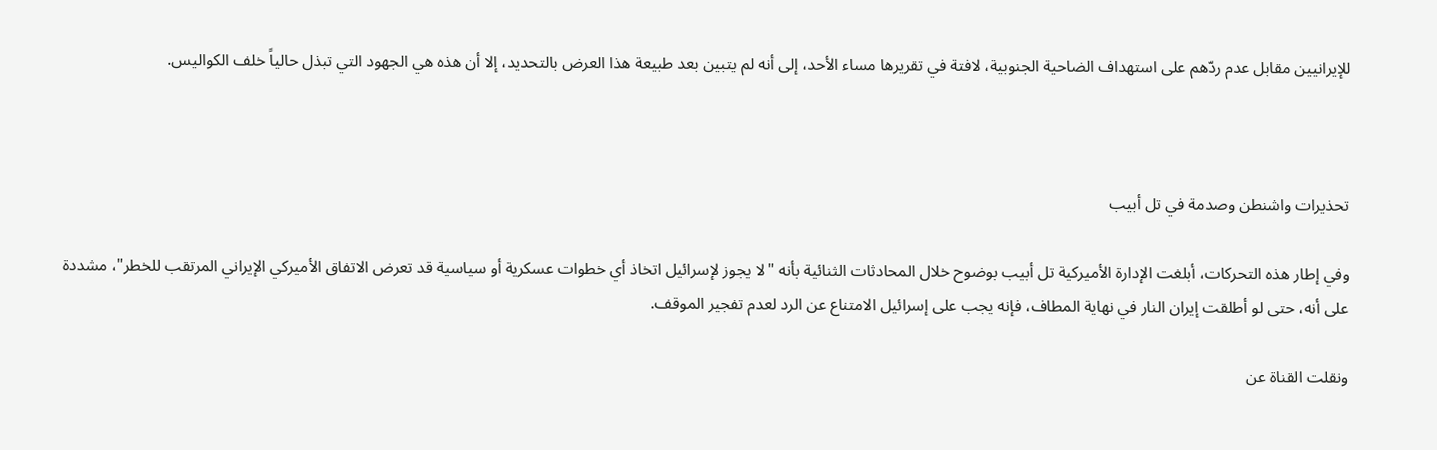للإيرانيين مقابل عدم ردّهم على استهداف الضاحية الجنوبية، لافتة في تقريرها مساء الأحد، إلى أنه لم يتبين بعد طبيعة هذا العرض بالتحديد، إلا أن هذه هي الجهود التي تبذل حالياً خلف الكواليس.



تحذيرات واشنطن وصدمة في تل أبيب

وفي إطار هذه التحركات، أبلغت الإدارة الأميركية تل أبيب بوضوح خلال المحادثات الثنائية بأنه "لا يجوز لإسرائيل اتخاذ أي خطوات عسكرية أو سياسية قد تعرض الاتفاق الأميركي الإيراني المرتقب للخطر"، مشددة على أنه، حتى لو أطلقت إيران النار في نهاية المطاف، فإنه يجب على إسرائيل الامتناع عن الرد لعدم تفجير الموقف.

ونقلت القناة عن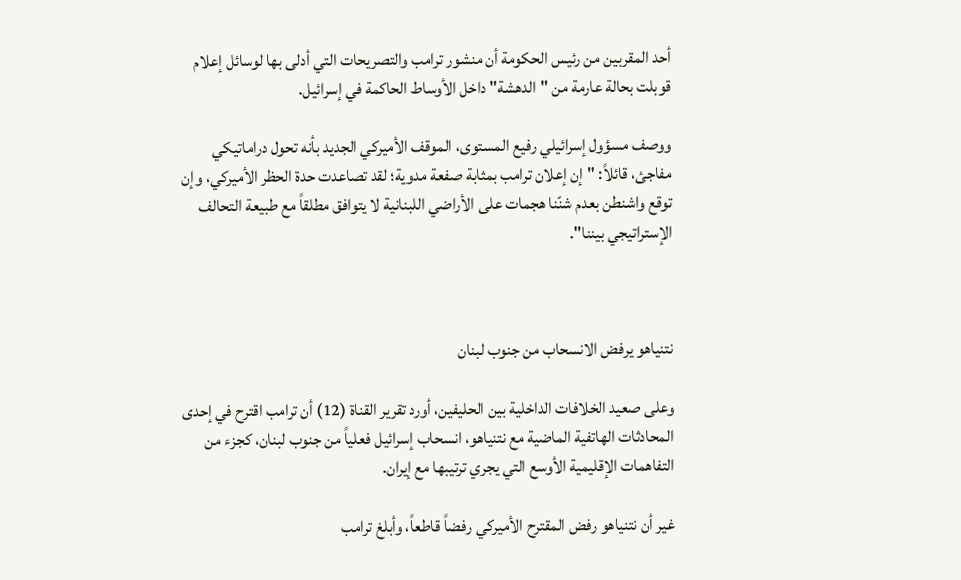أحد المقربين من رئيس الحكومة أن منشور ترامب والتصريحات التي أدلى بها لوسائل إعلام قوبلت بحالة عارمة من "الدهشة" داخل الأوساط الحاكمة في إسرائيل.

ووصف مسؤول إسرائيلي رفيع المستوى، الموقف الأميركي الجديد بأنه تحول دراماتيكي مفاجئ، قائلاً: "إن إعلان ترامب بمثابة صفعة مدوية؛ لقد تصاعدت حدة الحظر الأميركي، وإن توقع واشنطن بعدم شنّنا هجمات على الأراضي اللبنانية لا يتوافق مطلقاً مع طبيعة التحالف الإستراتيجي بيننا".



نتنياهو يرفض الانسحاب من جنوب لبنان

وعلى صعيد الخلافات الداخلية بين الحليفين، أورد تقرير القناة (12) أن ترامب اقترح في إحدى المحادثات الهاتفية الماضية مع نتنياهو، انسحاب إسرائيل فعلياً من جنوب لبنان، كجزء من التفاهمات الإقليمية الأوسع التي يجري ترتيبها مع إيران.

غير أن نتنياهو رفض المقترح الأميركي رفضاً قاطعاً، وأبلغ ترامب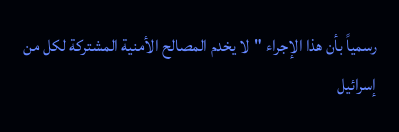رسمياً بأن هذا الإجراء "لا يخدم المصالح الأمنية المشتركة لكل من إسرائيل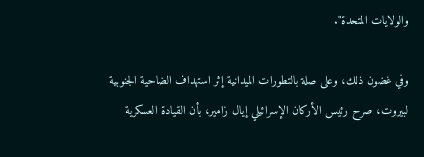والولايات المتحدة".

وفي غضون ذلك، وعلى صلة بالتطورات الميدانية إثر استهداف الضاحية الجنوبية لبيروت، صرح رئيس الأركان الإسرائيلي إيال زامير، بأن القيادة العسكرية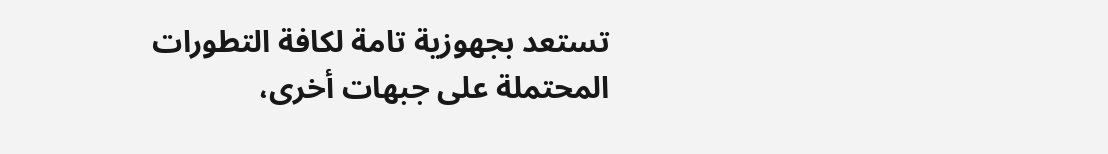تستعد بجهوزية تامة لكافة التطورات المحتملة على جبهات أخرى،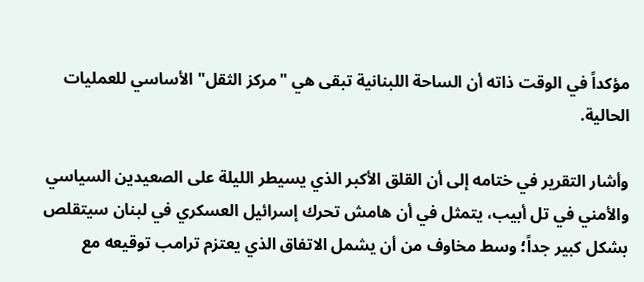مؤكداً في الوقت ذاته أن الساحة اللبنانية تبقى هي "مركز الثقل" الأساسي للعمليات الحالية.

وأشار التقرير في ختامه إلى أن القلق الأكبر الذي يسيطر الليلة على الصعيدين السياسي والأمني في تل أبيب، يتمثل في أن هامش تحرك إسرائيل العسكري في لبنان سيتقلص بشكل كبير جداً؛ وسط مخاوف من أن يشمل الاتفاق الذي يعتزم ترامب توقيعه مع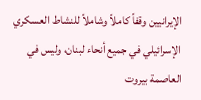الإيرانيين وقفاً كاملاً وشاملاً للنشاط العسكري الإسرائيلي في جميع أنحاء لبنان، وليس في العاصمة بيروت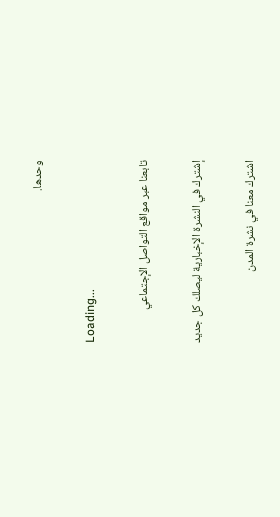وحدها.

Loading...

تابعنا عبر مواقع التواصل الإجتماعي

إشترك في النشرة الإخبارية ليصلك كل جديد

اشترك معنا في نشرة المدن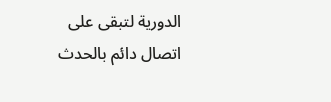الدورية لتبقى على اتصال دائم بالحدث